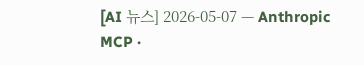[AI 뉴스] 2026-05-07 — Anthropic MCP ·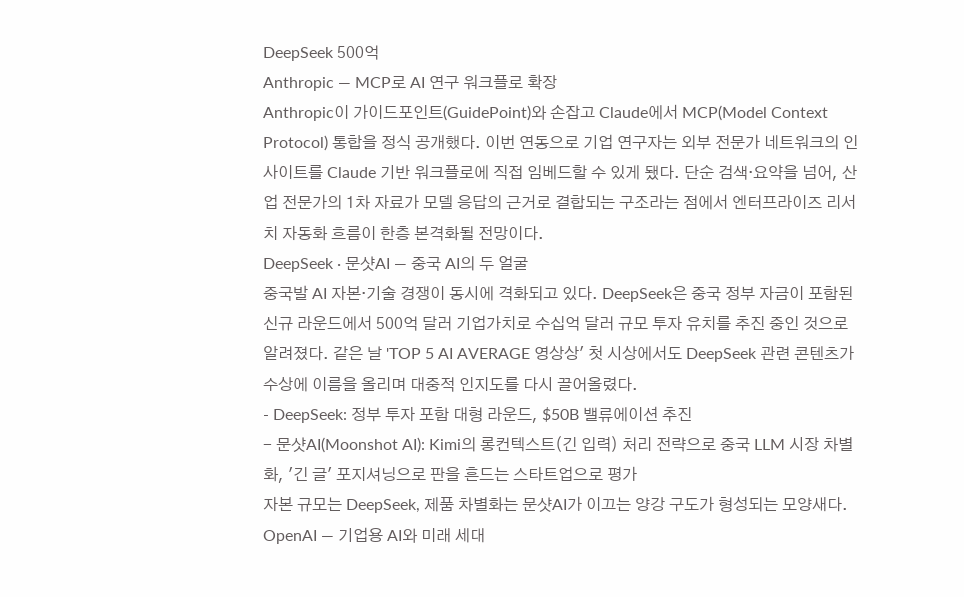DeepSeek 500억
Anthropic — MCP로 AI 연구 워크플로 확장
Anthropic이 가이드포인트(GuidePoint)와 손잡고 Claude에서 MCP(Model Context Protocol) 통합을 정식 공개했다. 이번 연동으로 기업 연구자는 외부 전문가 네트워크의 인사이트를 Claude 기반 워크플로에 직접 임베드할 수 있게 됐다. 단순 검색·요약을 넘어, 산업 전문가의 1차 자료가 모델 응답의 근거로 결합되는 구조라는 점에서 엔터프라이즈 리서치 자동화 흐름이 한층 본격화될 전망이다.
DeepSeek · 문샷AI — 중국 AI의 두 얼굴
중국발 AI 자본·기술 경쟁이 동시에 격화되고 있다. DeepSeek은 중국 정부 자금이 포함된 신규 라운드에서 500억 달러 기업가치로 수십억 달러 규모 투자 유치를 추진 중인 것으로 알려졌다. 같은 날 'TOP 5 AI AVERAGE 영상상' 첫 시상에서도 DeepSeek 관련 콘텐츠가 수상에 이름을 올리며 대중적 인지도를 다시 끌어올렸다.
- DeepSeek: 정부 투자 포함 대형 라운드, $50B 밸류에이션 추진
- 문샷AI(Moonshot AI): Kimi의 롱컨텍스트(긴 입력) 처리 전략으로 중국 LLM 시장 차별화, '긴 글' 포지셔닝으로 판을 흔드는 스타트업으로 평가
자본 규모는 DeepSeek, 제품 차별화는 문샷AI가 이끄는 양강 구도가 형성되는 모양새다.
OpenAI — 기업용 AI와 미래 세대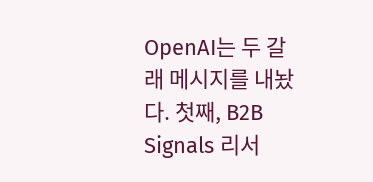OpenAI는 두 갈래 메시지를 내놨다. 첫째, B2B Signals 리서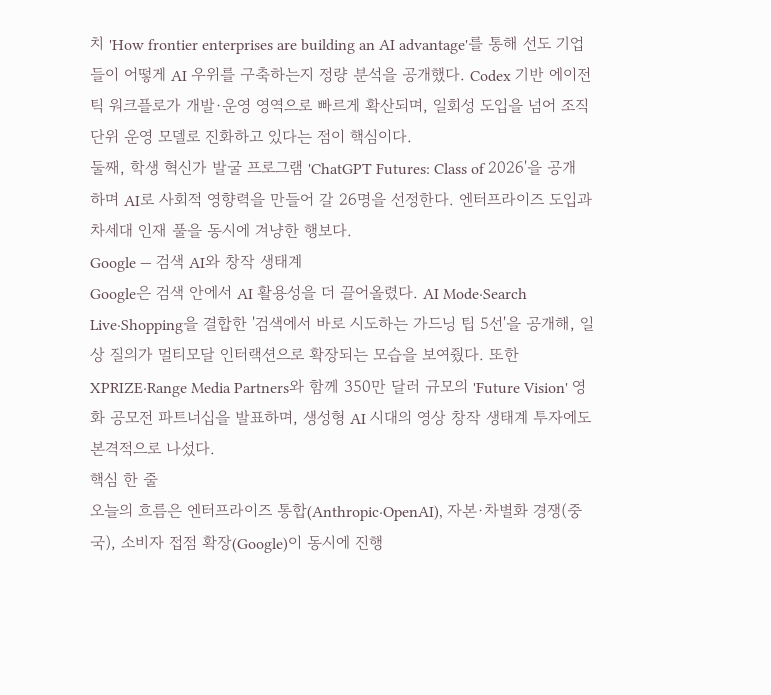치 'How frontier enterprises are building an AI advantage'를 통해 선도 기업들이 어떻게 AI 우위를 구축하는지 정량 분석을 공개했다. Codex 기반 에이전틱 워크플로가 개발·운영 영역으로 빠르게 확산되며, 일회성 도입을 넘어 조직 단위 운영 모델로 진화하고 있다는 점이 핵심이다.
둘째, 학생 혁신가 발굴 프로그램 'ChatGPT Futures: Class of 2026'을 공개하며 AI로 사회적 영향력을 만들어 갈 26명을 선정한다. 엔터프라이즈 도입과 차세대 인재 풀을 동시에 겨냥한 행보다.
Google — 검색 AI와 창작 생태계
Google은 검색 안에서 AI 활용성을 더 끌어올렸다. AI Mode·Search Live·Shopping을 결합한 '검색에서 바로 시도하는 가드닝 팁 5선'을 공개해, 일상 질의가 멀티모달 인터랙션으로 확장되는 모습을 보여줬다. 또한 XPRIZE·Range Media Partners와 함께 350만 달러 규모의 'Future Vision' 영화 공모전 파트너십을 발표하며, 생성형 AI 시대의 영상 창작 생태계 투자에도 본격적으로 나섰다.
핵심 한 줄
오늘의 흐름은 엔터프라이즈 통합(Anthropic·OpenAI), 자본·차별화 경쟁(중국), 소비자 접점 확장(Google)이 동시에 진행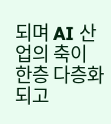되며 AI 산업의 축이 한층 다층화되고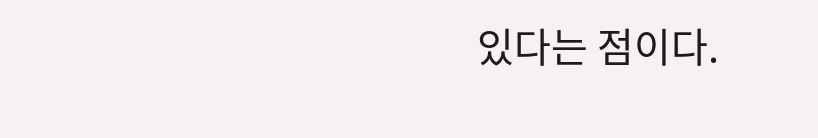있다는 점이다.